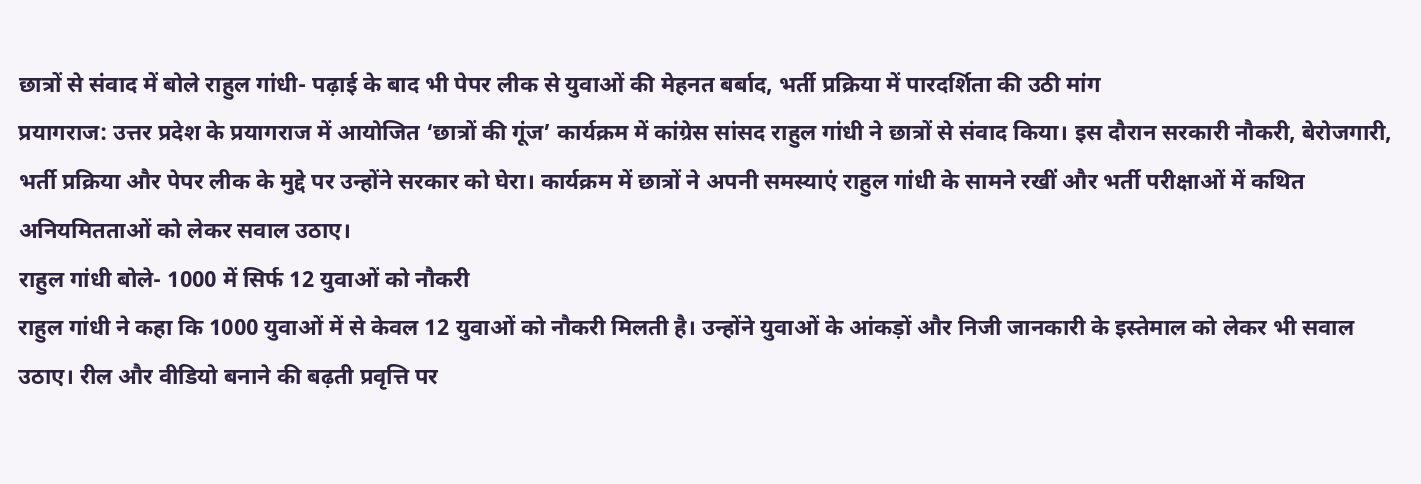छात्रों से संवाद में बोले राहुल गांधी- पढ़ाई के बाद भी पेपर लीक से युवाओं की मेहनत बर्बाद, भर्ती प्रक्रिया में पारदर्शिता की उठी मांग
प्रयागराज: उत्तर प्रदेश के प्रयागराज में आयोजित ‘छात्रों की गूंज’ कार्यक्रम में कांग्रेस सांसद राहुल गांधी ने छात्रों से संवाद किया। इस दौरान सरकारी नौकरी, बेरोजगारी, भर्ती प्रक्रिया और पेपर लीक के मुद्दे पर उन्होंने सरकार को घेरा। कार्यक्रम में छात्रों ने अपनी समस्याएं राहुल गांधी के सामने रखीं और भर्ती परीक्षाओं में कथित अनियमितताओं को लेकर सवाल उठाए।
राहुल गांधी बोले- 1000 में सिर्फ 12 युवाओं को नौकरी
राहुल गांधी ने कहा कि 1000 युवाओं में से केवल 12 युवाओं को नौकरी मिलती है। उन्होंने युवाओं के आंकड़ों और निजी जानकारी के इस्तेमाल को लेकर भी सवाल उठाए। रील और वीडियो बनाने की बढ़ती प्रवृत्ति पर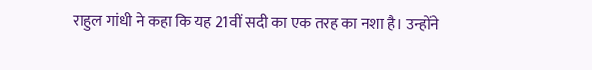राहुल गांधी ने कहा कि यह 21वीं सदी का एक तरह का नशा है। उन्होंने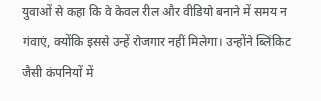युवाओं से कहा कि वे केवल रील और वीडियो बनाने में समय न गंवाएं, क्योंकि इससे उन्हें रोजगार नहीं मिलेगा। उन्होंने ब्लिंकिट जैसी कंपनियों में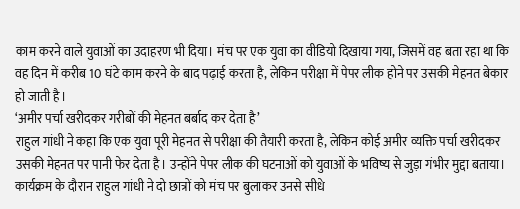काम करने वाले युवाओं का उदाहरण भी दिया। मंच पर एक युवा का वीडियो दिखाया गया, जिसमें वह बता रहा था कि वह दिन में करीब 10 घंटे काम करने के बाद पढ़ाई करता है, लेकिन परीक्षा में पेपर लीक होने पर उसकी मेहनत बेकार हो जाती है।
‘अमीर पर्चा खरीदकर गरीबों की मेहनत बर्बाद कर देता है’
राहुल गांधी ने कहा कि एक युवा पूरी मेहनत से परीक्षा की तैयारी करता है, लेकिन कोई अमीर व्यक्ति पर्चा खरीदकर उसकी मेहनत पर पानी फेर देता है। उन्होंने पेपर लीक की घटनाओं को युवाओं के भविष्य से जुड़ा गंभीर मुद्दा बताया। कार्यक्रम के दौरान राहुल गांधी ने दो छात्रों को मंच पर बुलाकर उनसे सीधे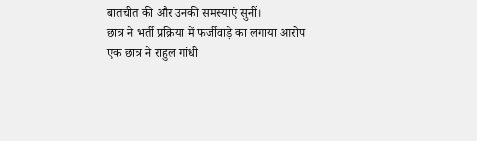बातचीत की और उनकी समस्याएं सुनीं।
छात्र ने भर्ती प्रक्रिया में फर्जीवाड़े का लगाया आरोप
एक छात्र ने राहुल गांधी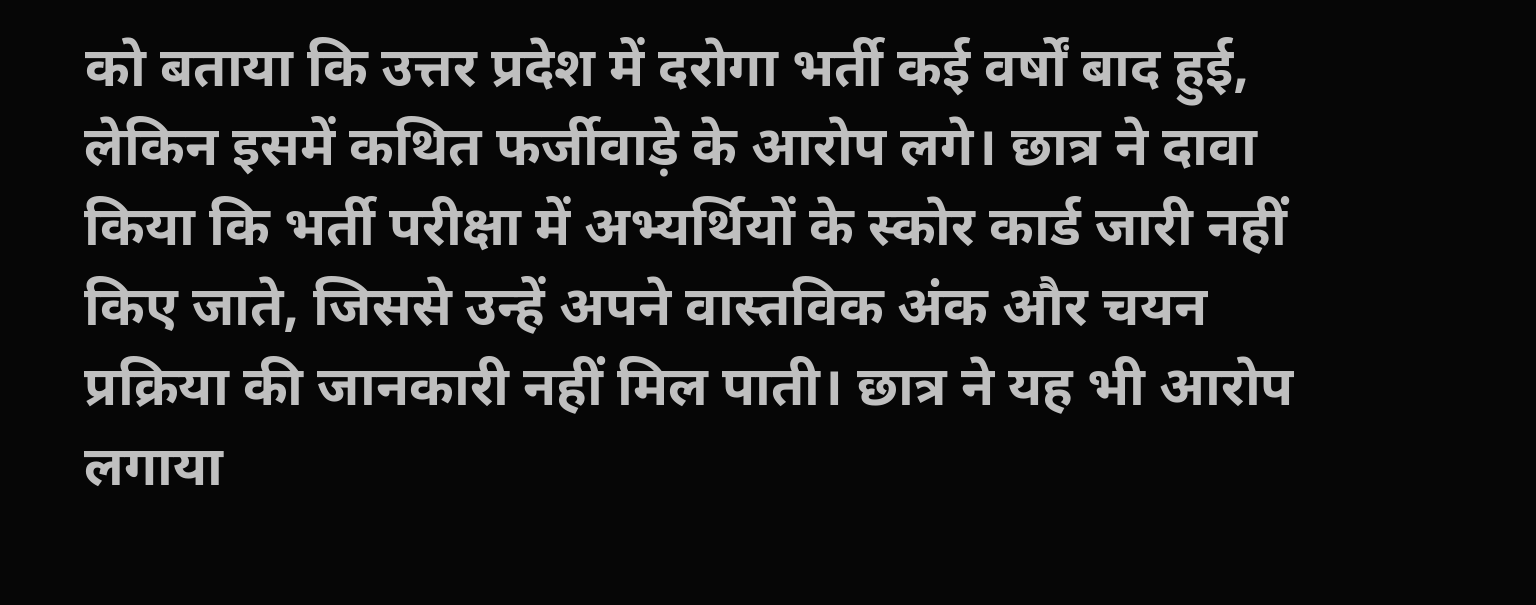को बताया कि उत्तर प्रदेश में दरोगा भर्ती कई वर्षों बाद हुई, लेकिन इसमें कथित फर्जीवाड़े के आरोप लगे। छात्र ने दावा किया कि भर्ती परीक्षा में अभ्यर्थियों के स्कोर कार्ड जारी नहीं किए जाते, जिससे उन्हें अपने वास्तविक अंक और चयन प्रक्रिया की जानकारी नहीं मिल पाती। छात्र ने यह भी आरोप लगाया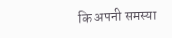कि अपनी समस्या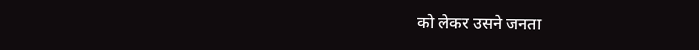को लेकर उसने जनता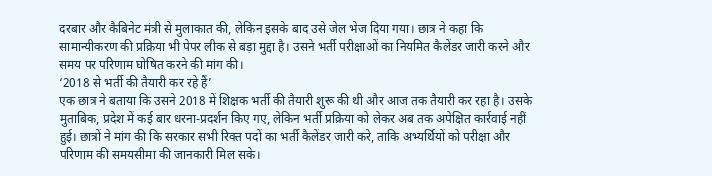दरबार और कैबिनेट मंत्री से मुलाकात की, लेकिन इसके बाद उसे जेल भेज दिया गया। छात्र ने कहा कि सामान्यीकरण की प्रक्रिया भी पेपर लीक से बड़ा मुद्दा है। उसने भर्ती परीक्षाओं का नियमित कैलेंडर जारी करने और समय पर परिणाम घोषित करने की मांग की।
‘2018 से भर्ती की तैयारी कर रहे हैं’
एक छात्र ने बताया कि उसने 2018 में शिक्षक भर्ती की तैयारी शुरू की थी और आज तक तैयारी कर रहा है। उसके मुताबिक, प्रदेश में कई बार धरना-प्रदर्शन किए गए, लेकिन भर्ती प्रक्रिया को लेकर अब तक अपेक्षित कार्रवाई नहीं हुई। छात्रों ने मांग की कि सरकार सभी रिक्त पदों का भर्ती कैलेंडर जारी करे, ताकि अभ्यर्थियों को परीक्षा और परिणाम की समयसीमा की जानकारी मिल सके।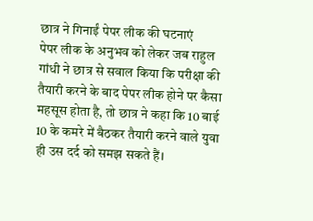छात्र ने गिनाईं पेपर लीक की घटनाएं
पेपर लीक के अनुभव को लेकर जब राहुल गांधी ने छात्र से सवाल किया कि परीक्षा की तैयारी करने के बाद पेपर लीक होने पर कैसा महसूस होता है, तो छात्र ने कहा कि 10 बाई 10 के कमरे में बैठकर तैयारी करने वाले युवा ही उस दर्द को समझ सकते हैं।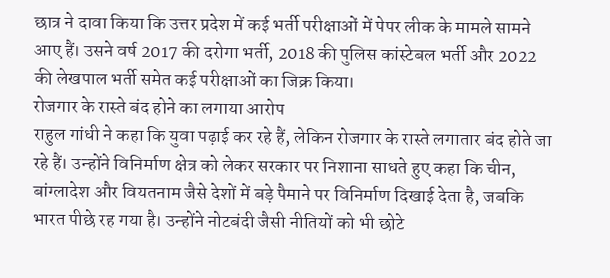छात्र ने दावा किया कि उत्तर प्रदेश में कई भर्ती परीक्षाओं में पेपर लीक के मामले सामने आए हैं। उसने वर्ष 2017 की दरोगा भर्ती, 2018 की पुलिस कांस्टेबल भर्ती और 2022 की लेखपाल भर्ती समेत कई परीक्षाओं का जिक्र किया।
रोजगार के रास्ते बंद होने का लगाया आरोप
राहुल गांधी ने कहा कि युवा पढ़ाई कर रहे हैं, लेकिन रोजगार के रास्ते लगातार बंद होते जा रहे हैं। उन्होंने विनिर्माण क्षेत्र को लेकर सरकार पर निशाना साधते हुए कहा कि चीन, बांग्लादेश और वियतनाम जैसे देशों में बड़े पैमाने पर विनिर्माण दिखाई देता है, जबकि भारत पीछे रह गया है। उन्होंने नोटबंदी जैसी नीतियों को भी छोटे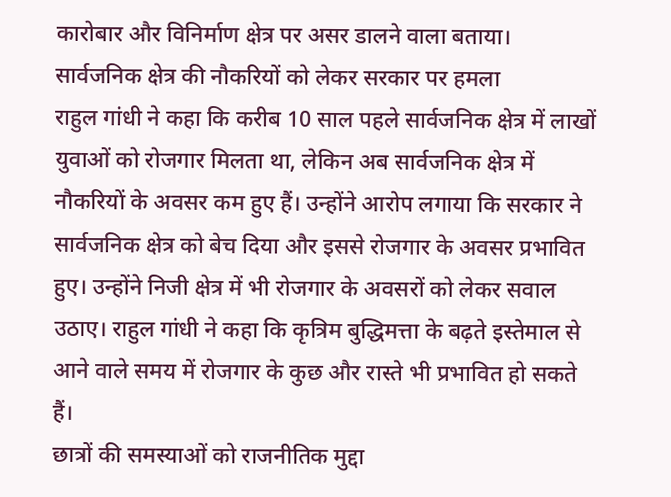कारोबार और विनिर्माण क्षेत्र पर असर डालने वाला बताया।
सार्वजनिक क्षेत्र की नौकरियों को लेकर सरकार पर हमला
राहुल गांधी ने कहा कि करीब 10 साल पहले सार्वजनिक क्षेत्र में लाखों युवाओं को रोजगार मिलता था, लेकिन अब सार्वजनिक क्षेत्र में नौकरियों के अवसर कम हुए हैं। उन्होंने आरोप लगाया कि सरकार ने सार्वजनिक क्षेत्र को बेच दिया और इससे रोजगार के अवसर प्रभावित हुए। उन्होंने निजी क्षेत्र में भी रोजगार के अवसरों को लेकर सवाल उठाए। राहुल गांधी ने कहा कि कृत्रिम बुद्धिमत्ता के बढ़ते इस्तेमाल से आने वाले समय में रोजगार के कुछ और रास्ते भी प्रभावित हो सकते हैं।
छात्रों की समस्याओं को राजनीतिक मुद्दा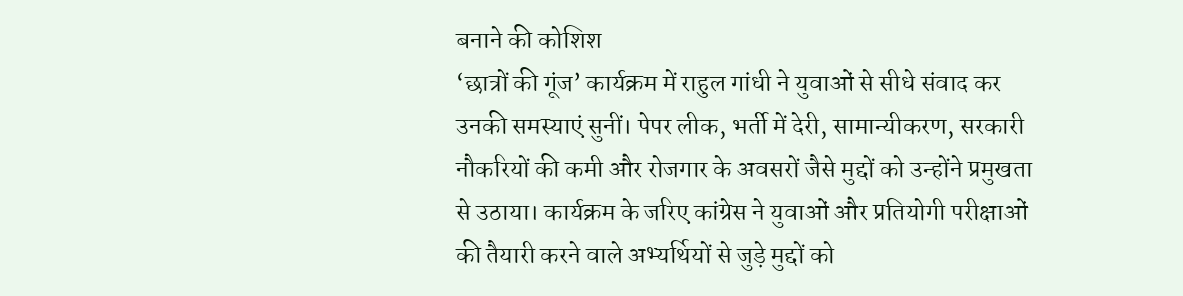बनाने की कोशिश
‘छात्रों की गूंज’ कार्यक्रम में राहुल गांधी ने युवाओं से सीधे संवाद कर उनकी समस्याएं सुनीं। पेपर लीक, भर्ती में देरी, सामान्यीकरण, सरकारी नौकरियों की कमी और रोजगार के अवसरों जैसे मुद्दों को उन्होंने प्रमुखता से उठाया। कार्यक्रम के जरिए कांग्रेस ने युवाओं और प्रतियोगी परीक्षाओं की तैयारी करने वाले अभ्यर्थियों से जुड़े मुद्दों को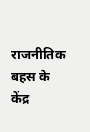राजनीतिक बहस के केंद्र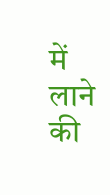में लाने की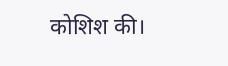कोशिश की।